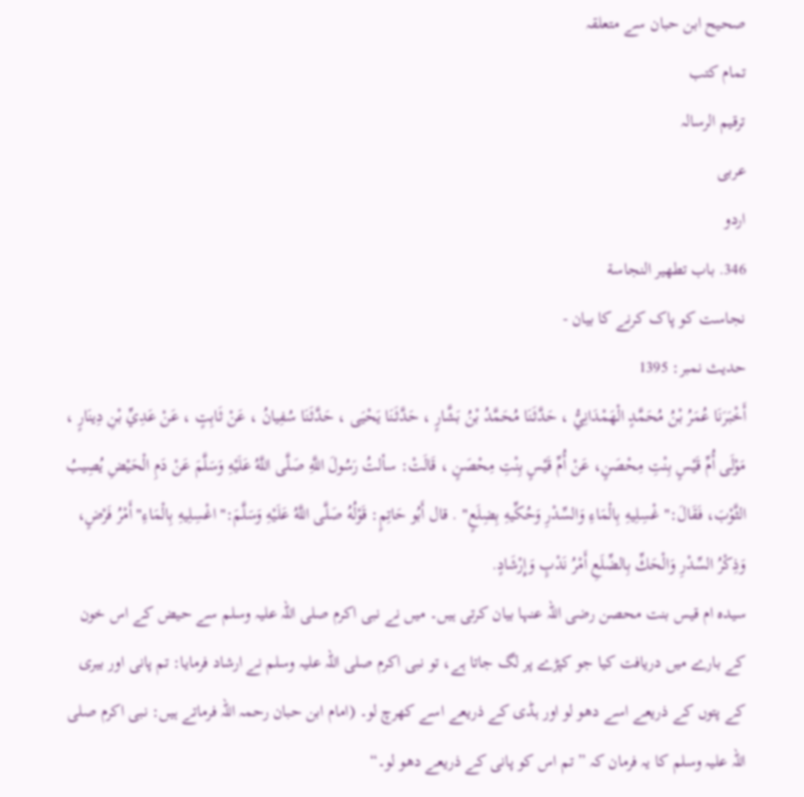صحیح ابن حبان سے متعلقہ
تمام کتب
ترقيم الرسالہ
عربی
اردو
346. باب تطهير النجاسة
نجاست کو پاک کرنے کا بیان -
حدیث نمبر: 1395
أَخْبَرَنَا عُمَرُ بْنُ مُحَمَّدٍ الْهَمْدَانِيُّ ، حَدَّثَنَا مُحَمَّدُ بْنُ بَشَّارٍ ، حَدَّثَنَا يَحْيَى ، حَدَّثَنَا سُفِيانُ ، عَنْ ثَابِتٍ ، عَنْ عَدِيِّ بْنِ دِينَارٍ ، مَوْلَى أُمِّ قَيْسٍ بِنْتِ مِحْصَنٍ، عَنْ أُمِّ قَيْسٍ بِنْتِ مِحْصَنٍ ، قَالَتْ: سألتُ رَسُولَ اللَّهِ صَلَّى اللَّهُ عَلَيْهِ وَسَلَّمَ عَنْ دَمِ الْحَيْضِ يُصِيبُ الثَّوْبَ، فَقَالَ:" غْسِلِيهِ بِالْمَاءِ وَالسِّدْرِ وَحُكِّيهِ بِضِلَعٍ" . قال أَبُو حَاتِمٍ: قَوْلُهُ صَلَّى اللَّهُ عَلَيْهِ وَسَلَّمَ:" اغْسِلِيهِ بِالْمَاءِ" أَمْرُ فَرْضٍ، وَذِكْرُ السِّدْرِ وَالْحَكِّ بِالضِّلَعِ أَمْرُ نَدْبٍ وَإِرْشَادٍ.
سیدہ ام قیس بنت محصن رضی اللہ عنہا بیان کرتی ہیں۔ میں نے نبی اکرم صلی اللہ علیہ وسلم سے حیض کے اس خون کے بارے میں دریافت کیا جو کپڑے پر لگ جاتا ہے، تو نبی اکرم صلی اللہ علیہ وسلم نے ارشاد فرمایا: تم پانی اور بیری کے پتوں کے ذریعے اسے دھو لو اور ہڈی کے ذریعے اسے کھرچ لو۔ (امام ابن حبان رحمہ اللہ فرماتے ہیں: نبی اکرم صلی اللہ علیہ وسلم کا یہ فرمان کہ ”تم اس کو پانی کے ذریعے دھو لو۔“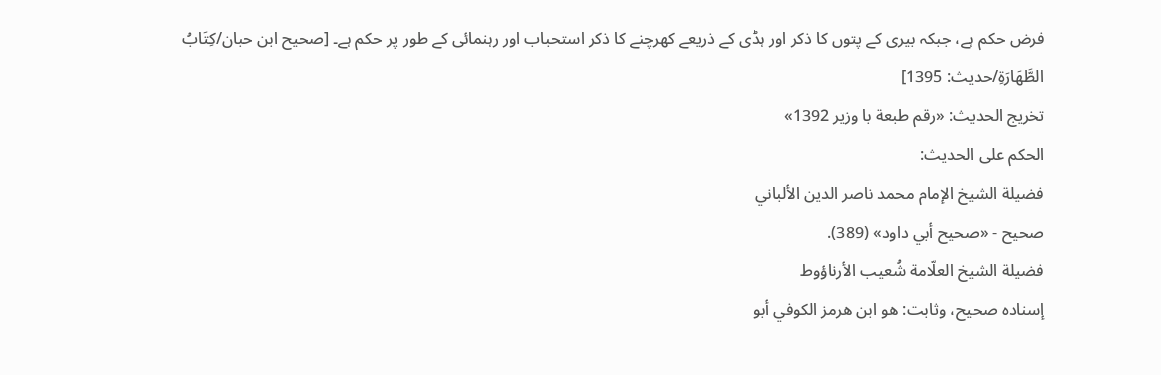فرض حکم ہے، جبکہ بیری کے پتوں کا ذکر اور ہڈی کے ذریعے کھرچنے کا ذکر استحباب اور رہنمائی کے طور پر حکم ہے۔ [صحیح ابن حبان/كِتَابُ الطَّهَارَةِ/حدیث: 1395]
تخریج الحدیث: «رقم طبعة با وزير 1392»
الحكم على الحديث:
فضيلة الشيخ الإمام محمد ناصر الدين الألباني
صحيح - «صحيح أبي داود» (389).
فضيلة الشيخ العلّامة شُعيب الأرناؤوط
إسناده صحيح، وثابت: هو ابن هرمز الكوفي أبو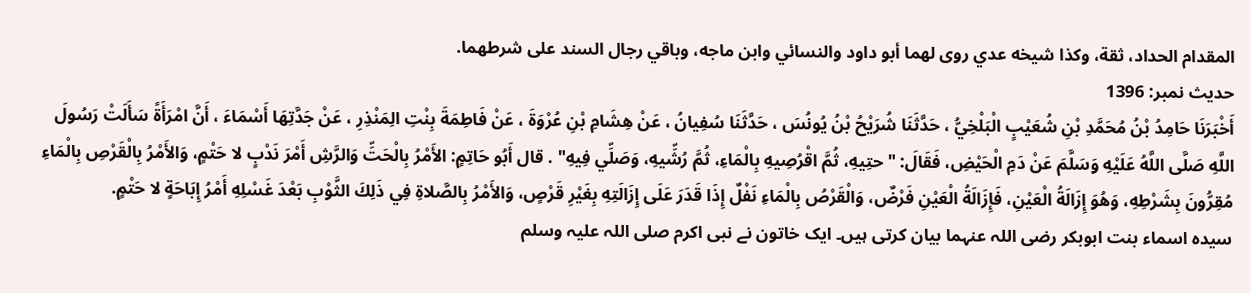المقدام الحداد، ثقة، وكذا شيخه عدي روى لهما أبو داود والنسائي وابن ماجه، وباقي رجال السند على شرطهما.
حدیث نمبر: 1396
أَخْبَرَنَا حَامِدُ بْنُ مُحَمَّدِ بْنِ شُعَيْبٍ الْبَلْخِيُّ ، حَدَّثَنَا شُرَيْحُ بْنُ يُونُسَ ، حَدَّثَنَا سُفِيانُ ، عَنْ هِشَامِ بْنِ عُرْوَةَ ، عَنْ فَاطِمَةَ بِنْتِ الِمَنْذِرِ ، عَنْ جَدَّتِهَا أَسْمَاءَ ، أَنَّ امْرَأَةً سَأَلَتْ رَسُولَ اللَّهِ صَلَّى اللَّهُ عَلَيْهِ وَسَلَّمَ عَنْ دَمِ الْحَيْضِ، فَقَالَ: " حتِيهِ، ثُمَّ اقْرُصِيهِ بِالْمَاءِ، ثُمَّ رُشِّيهِ، وَصَلِّي فِيهِ" . قال أَبُو حَاتِمٍ: الأَمْرُ بِالْحَتِّ وَالرَّشِ أَمْرَ نَدْبٍ لا حَتْمٍ، وَالأَمْرُ بِالْقَرْصِ بِالْمَاءِ مُقِرُّونَ بِشَرْطِهِ، وَهُوَ إِزَالَةُ الْعَيْنِ، فَإِزَالَةُ الْعَيْنِ فَرْضٌ، وَالْقَرْصُ بِالْمَاءِ نَفْلٌ إِذَا قَدَرَ عَلَى إِزَالَتِهِ بِغَيْرِ قَرْصٍ، وَالأَمْرُ بِالصَّلاةِ فِي ذَلِكَ الثَّوْبِ بَعْدَ غَسْلِهِ أَمْرُ إِبَاحَةٍ لا حَتْمٍ.
سیدہ اسماء بنت ابوبکر رضی اللہ عنہما بیان کرتی ہیں۔ ایک خاتون نے نبی اکرم صلی اللہ علیہ وسلم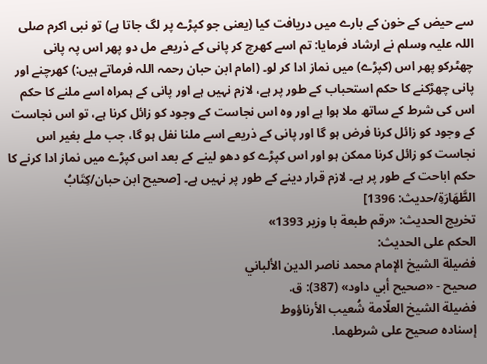سے حیض کے خون کے بارے میں دریافت کیا (یعنی جو کپڑے پر لگ جاتا ہے) تو نبی اکرم صلی اللہ علیہ وسلم نے ارشاد فرمایا: تم اسے کھرچ کر پانی کے ذریعے مل دو پھر اس پہ پانی چھٹرکو پھر اس (کپڑے) میں نماز ادا کر لو۔ (امام ابن حبان رحمہ اللہ فرماتے ہیں:) کھرچنے اور پانی چھڑکنے کا حکم استحباب کے طور پر ہے، لازم نہیں ہے اور پانی کے ہمراہ اسے ملنے کا حکم اس کی شرط کے ساتھ ملا ہوا ہے اور وہ اس نجاست کے وجود کو زائل کرنا ہے، تو اس نجاست کے وجود کو زائل کرنا فرض ہو گا اور پانی کے ذریعے اسے ملنا نفل ہو گا، جب ملے بغیر اس نجاست کو زائل کرنا ممکن ہو اور اس کپڑے کو دھو لینے کے بعد اس کپڑے میں نماز ادا کرنے کا حکم اباحت کے طور پر ہے۔ لازم قرار دینے کے طور پر نہیں ہے۔ [صحیح ابن حبان/كِتَابُ الطَّهَارَةِ/حدیث: 1396]
تخریج الحدیث: «رقم طبعة با وزير 1393»
الحكم على الحديث:
فضيلة الشيخ الإمام محمد ناصر الدين الألباني
صحيح - «صحيح أبي داود» (387): ق.
فضيلة الشيخ العلّامة شُعيب الأرناؤوط
إسناده صحيح على شرطهما.